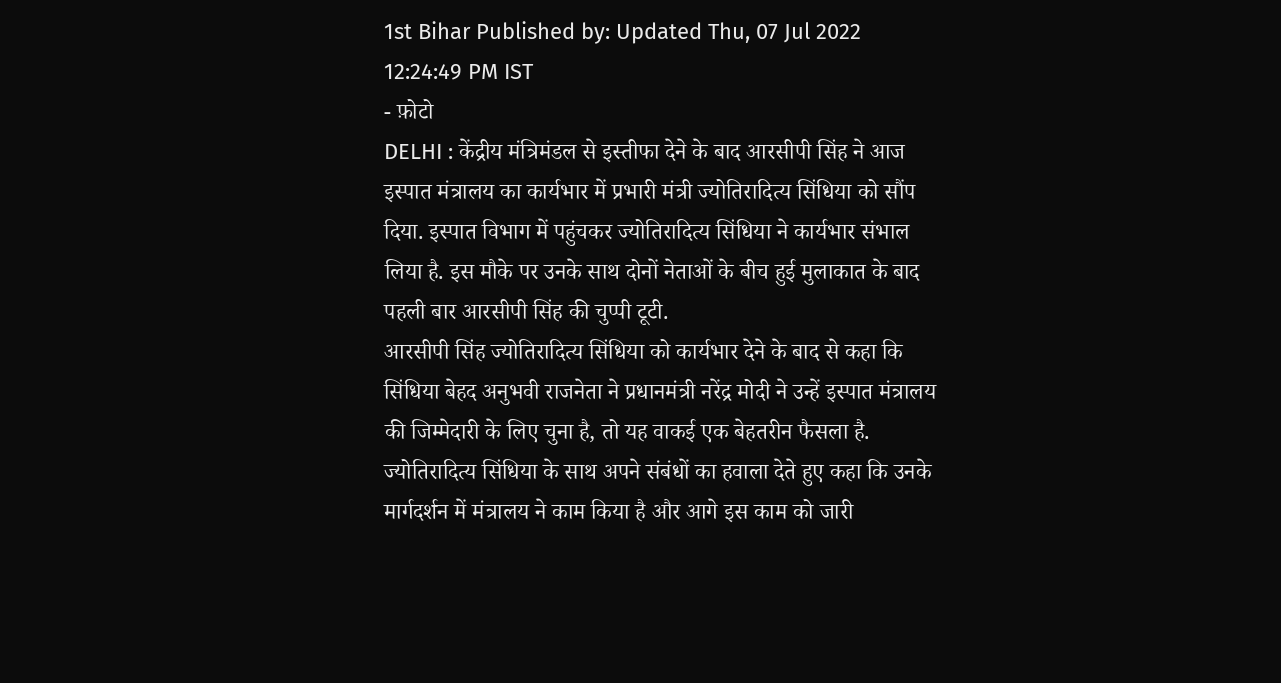1st Bihar Published by: Updated Thu, 07 Jul 2022 12:24:49 PM IST
- फ़ोटो
DELHI : केंद्रीय मंत्रिमंडल से इस्तीफा देने के बाद आरसीपी सिंह ने आज इस्पात मंत्रालय का कार्यभार में प्रभारी मंत्री ज्योतिरादित्य सिंधिया को सौंप दिया. इस्पात विभाग में पहुंचकर ज्योतिरादित्य सिंधिया ने कार्यभार संभाल लिया है. इस मौके पर उनके साथ दोनों नेताओं के बीच हुई मुलाकात के बाद पहली बार आरसीपी सिंह की चुप्पी टूटी.
आरसीपी सिंह ज्योतिरादित्य सिंधिया को कार्यभार देने के बाद से कहा कि सिंधिया बेहद अनुभवी राजनेता ने प्रधानमंत्री नरेंद्र मोदी ने उन्हें इस्पात मंत्रालय की जिम्मेदारी के लिए चुना है, तो यह वाकई एक बेहतरीन फैसला है. ज्योतिरादित्य सिंधिया के साथ अपने संबंधों का हवाला देते हुए कहा कि उनके मार्गदर्शन में मंत्रालय ने काम किया है और आगे इस काम को जारी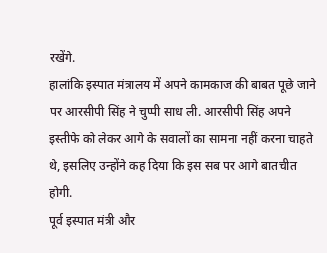रखेंगे.
हालांकि इस्पात मंत्रालय में अपने कामकाज की बाबत पूछे जाने पर आरसीपी सिंह ने चुप्पी साध ली. आरसीपी सिंह अपने इस्तीफे को लेकर आगे के सवालों का सामना नहीं करना चाहते थे, इसलिए उन्होंने कह दिया कि इस सब पर आगे बातचीत होगी.
पूर्व इस्पात मंत्री और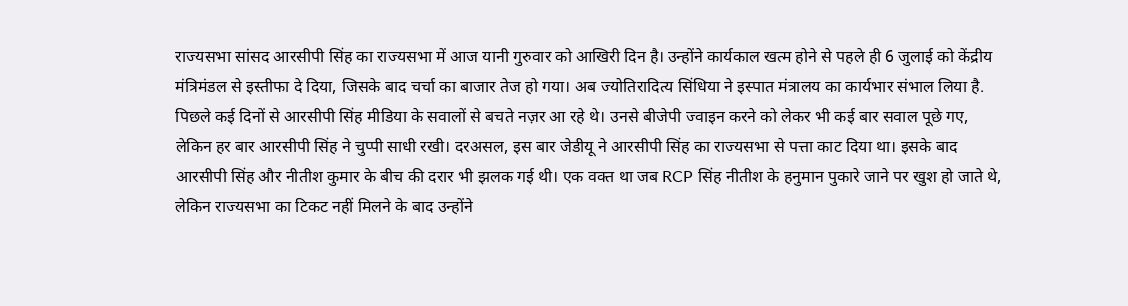राज्यसभा सांसद आरसीपी सिंह का राज्यसभा में आज यानी गुरुवार को आखिरी दिन है। उन्होंने कार्यकाल खत्म होने से पहले ही 6 जुलाई को केंद्रीय मंत्रिमंडल से इस्तीफा दे दिया, जिसके बाद चर्चा का बाजार तेज हो गया। अब ज्योतिरादित्य सिंधिया ने इस्पात मंत्रालय का कार्यभार संभाल लिया है.
पिछले कई दिनों से आरसीपी सिंह मीडिया के सवालों से बचते नज़र आ रहे थे। उनसे बीजेपी ज्वाइन करने को लेकर भी कई बार सवाल पूछे गए, लेकिन हर बार आरसीपी सिंह ने चुप्पी साधी रखी। दरअसल, इस बार जेडीयू ने आरसीपी सिंह का राज्यसभा से पत्ता काट दिया था। इसके बाद आरसीपी सिंह और नीतीश कुमार के बीच की दरार भी झलक गई थी। एक वक्त था जब RCP सिंह नीतीश के हनुमान पुकारे जाने पर खुश हो जाते थे, लेकिन राज्यसभा का टिकट नहीं मिलने के बाद उन्होंने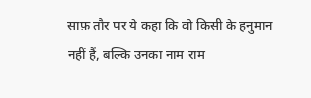साफ़ तौर पर ये कहा कि वो किसी के हनुमान नहीं हैं, बल्कि उनका नाम राम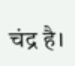चंद्र है।